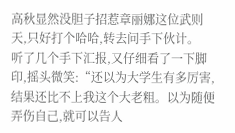高秋显然没胆子招惹章丽娜这位武则天,只好打个哈哈,转去问手下伙计。
听了几个手下汇报,又仔细看了一下脚印,摇头微笑:“还以为大学生有多厉害,结果还比不上我这个大老粗。以为随便弄伤自己,就可以告人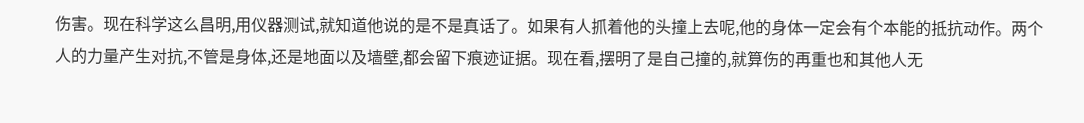伤害。现在科学这么昌明,用仪器测试,就知道他说的是不是真话了。如果有人抓着他的头撞上去呢,他的身体一定会有个本能的抵抗动作。两个人的力量产生对抗,不管是身体,还是地面以及墙壁,都会留下痕迹证据。现在看,摆明了是自己撞的,就算伤的再重也和其他人无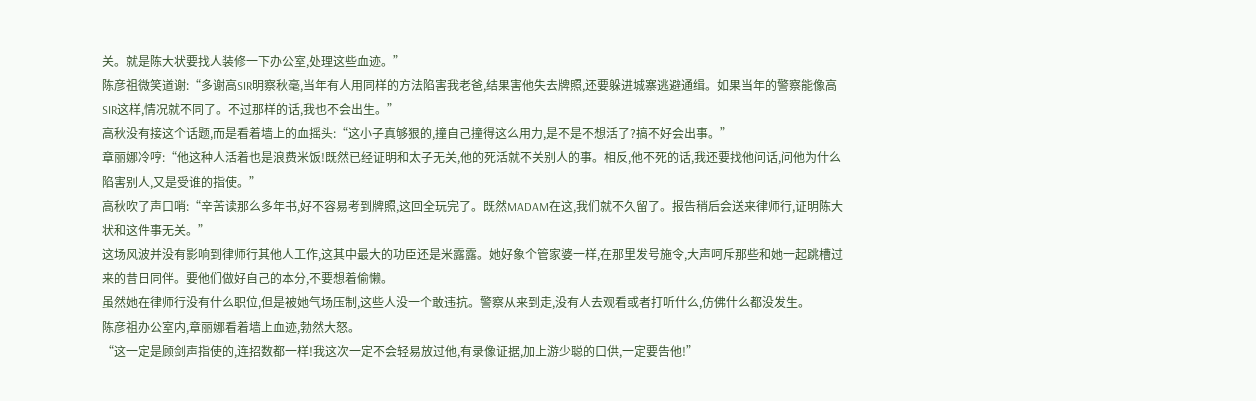关。就是陈大状要找人装修一下办公室,处理这些血迹。”
陈彦祖微笑道谢:“多谢高SIR明察秋毫,当年有人用同样的方法陷害我老爸,结果害他失去牌照,还要躲进城寨逃避通缉。如果当年的警察能像高SIR这样,情况就不同了。不过那样的话,我也不会出生。”
高秋没有接这个话题,而是看着墙上的血摇头:“这小子真够狠的,撞自己撞得这么用力,是不是不想活了?搞不好会出事。”
章丽娜冷哼:“他这种人活着也是浪费米饭!既然已经证明和太子无关,他的死活就不关别人的事。相反,他不死的话,我还要找他问话,问他为什么陷害别人,又是受谁的指使。”
高秋吹了声口哨:“辛苦读那么多年书,好不容易考到牌照,这回全玩完了。既然MADAM在这,我们就不久留了。报告稍后会送来律师行,证明陈大状和这件事无关。”
这场风波并没有影响到律师行其他人工作,这其中最大的功臣还是米露露。她好象个管家婆一样,在那里发号施令,大声呵斥那些和她一起跳槽过来的昔日同伴。要他们做好自己的本分,不要想着偷懒。
虽然她在律师行没有什么职位,但是被她气场压制,这些人没一个敢违抗。警察从来到走,没有人去观看或者打听什么,仿佛什么都没发生。
陈彦祖办公室内,章丽娜看着墙上血迹,勃然大怒。
“这一定是顾剑声指使的,连招数都一样!我这次一定不会轻易放过他,有录像证据,加上游少聪的口供,一定要告他!”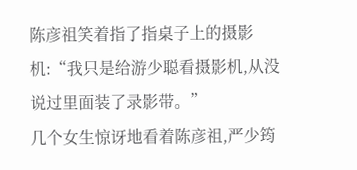陈彦祖笑着指了指桌子上的摄影机:“我只是给游少聪看摄影机,从没说过里面装了录影带。”
几个女生惊讶地看着陈彦祖,严少筠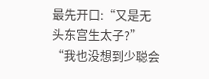最先开口:“又是无头东宫生太子?”
“我也没想到少聪会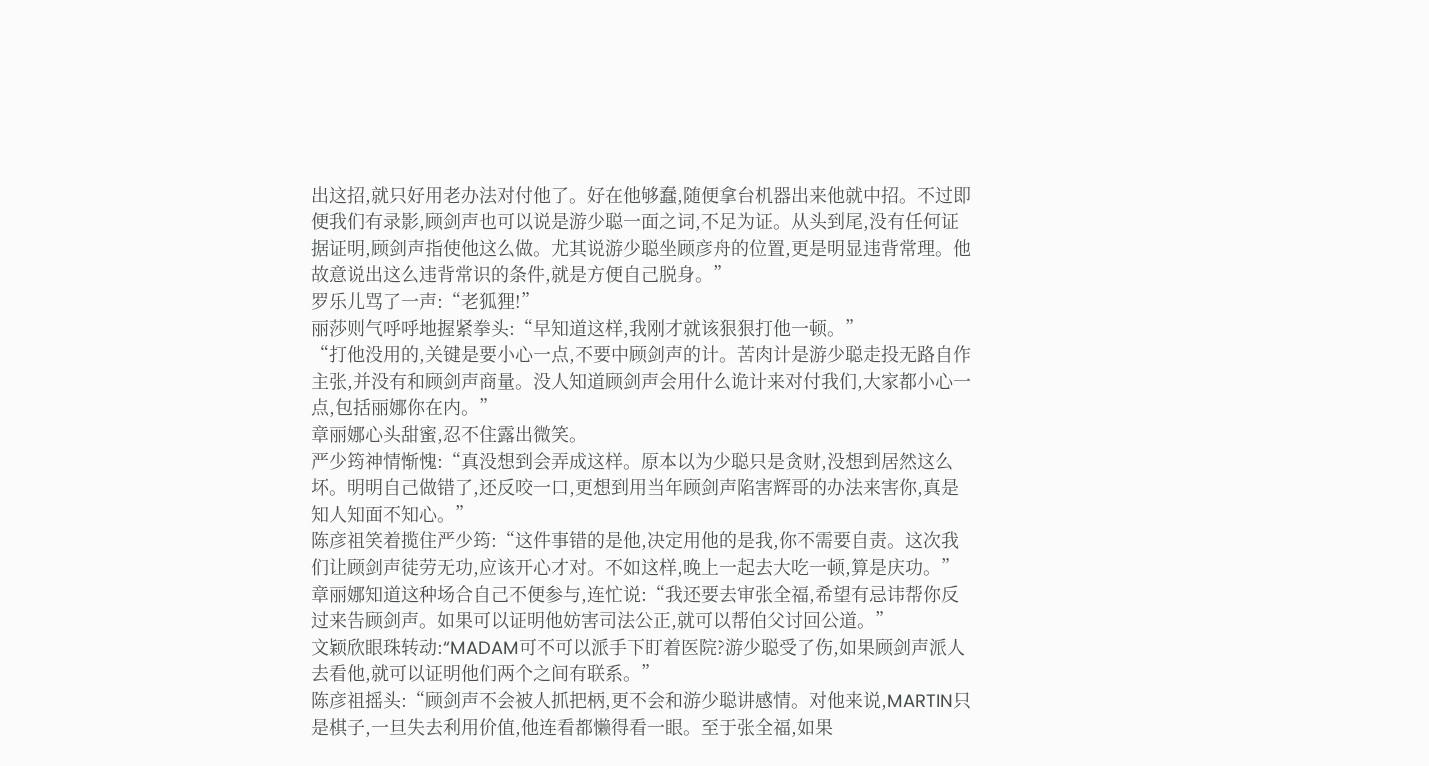出这招,就只好用老办法对付他了。好在他够蠢,随便拿台机器出来他就中招。不过即便我们有录影,顾剑声也可以说是游少聪一面之词,不足为证。从头到尾,没有任何证据证明,顾剑声指使他这么做。尤其说游少聪坐顾彦舟的位置,更是明显违背常理。他故意说出这么违背常识的条件,就是方便自己脱身。”
罗乐儿骂了一声:“老狐狸!”
丽莎则气呼呼地握紧拳头:“早知道这样,我刚才就该狠狠打他一顿。”
“打他没用的,关键是要小心一点,不要中顾剑声的计。苦肉计是游少聪走投无路自作主张,并没有和顾剑声商量。没人知道顾剑声会用什么诡计来对付我们,大家都小心一点,包括丽娜你在内。”
章丽娜心头甜蜜,忍不住露出微笑。
严少筠神情惭愧:“真没想到会弄成这样。原本以为少聪只是贪财,没想到居然这么坏。明明自己做错了,还反咬一口,更想到用当年顾剑声陷害辉哥的办法来害你,真是知人知面不知心。”
陈彦祖笑着揽住严少筠:“这件事错的是他,决定用他的是我,你不需要自责。这次我们让顾剑声徒劳无功,应该开心才对。不如这样,晚上一起去大吃一顿,算是庆功。”
章丽娜知道这种场合自己不便参与,连忙说:“我还要去审张全福,希望有忌讳帮你反过来告顾剑声。如果可以证明他妨害司法公正,就可以帮伯父讨回公道。”
文颖欣眼珠转动:“MADAM可不可以派手下盯着医院?游少聪受了伤,如果顾剑声派人去看他,就可以证明他们两个之间有联系。”
陈彦祖摇头:“顾剑声不会被人抓把柄,更不会和游少聪讲感情。对他来说,MARTIN只是棋子,一旦失去利用价值,他连看都懒得看一眼。至于张全福,如果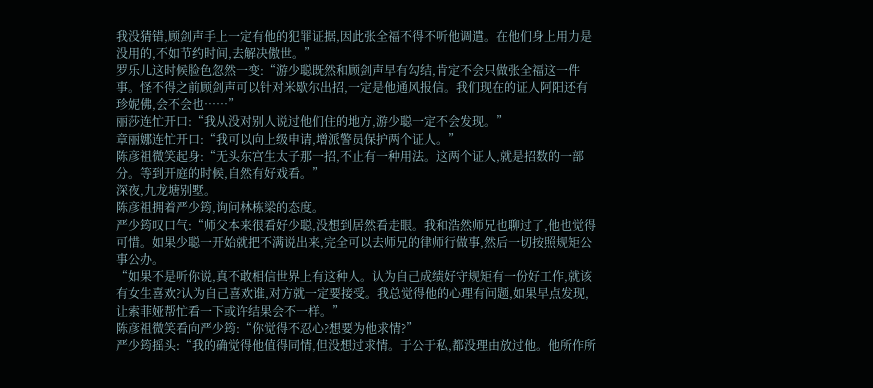我没猜错,顾剑声手上一定有他的犯罪证据,因此张全福不得不听他调遣。在他们身上用力是没用的,不如节约时间,去解决傲世。”
罗乐儿这时候脸色忽然一变:“游少聪既然和顾剑声早有勾结,肯定不会只做张全福这一件事。怪不得之前顾剑声可以针对米歇尔出招,一定是他通风报信。我们现在的证人阿阳还有珍妮佛,会不会也……”
丽莎连忙开口:“我从没对别人说过他们住的地方,游少聪一定不会发现。”
章丽娜连忙开口:“我可以向上级申请,增派警员保护两个证人。”
陈彦祖微笑起身:“无头东宫生太子那一招,不止有一种用法。这两个证人,就是招数的一部分。等到开庭的时候,自然有好戏看。”
深夜,九龙塘别墅。
陈彦祖拥着严少筠,询问林栋梁的态度。
严少筠叹口气:“师父本来很看好少聪,没想到居然看走眼。我和浩然师兄也聊过了,他也觉得可惜。如果少聪一开始就把不满说出来,完全可以去师兄的律师行做事,然后一切按照规矩公事公办。
“如果不是听你说,真不敢相信世界上有这种人。认为自己成绩好守规矩有一份好工作,就该有女生喜欢?认为自己喜欢谁,对方就一定要接受。我总觉得他的心理有问题,如果早点发现,让索菲娅帮忙看一下或许结果会不一样。”
陈彦祖微笑看向严少筠:“你觉得不忍心?想要为他求情?”
严少筠摇头:“我的确觉得他值得同情,但没想过求情。于公于私,都没理由放过他。他所作所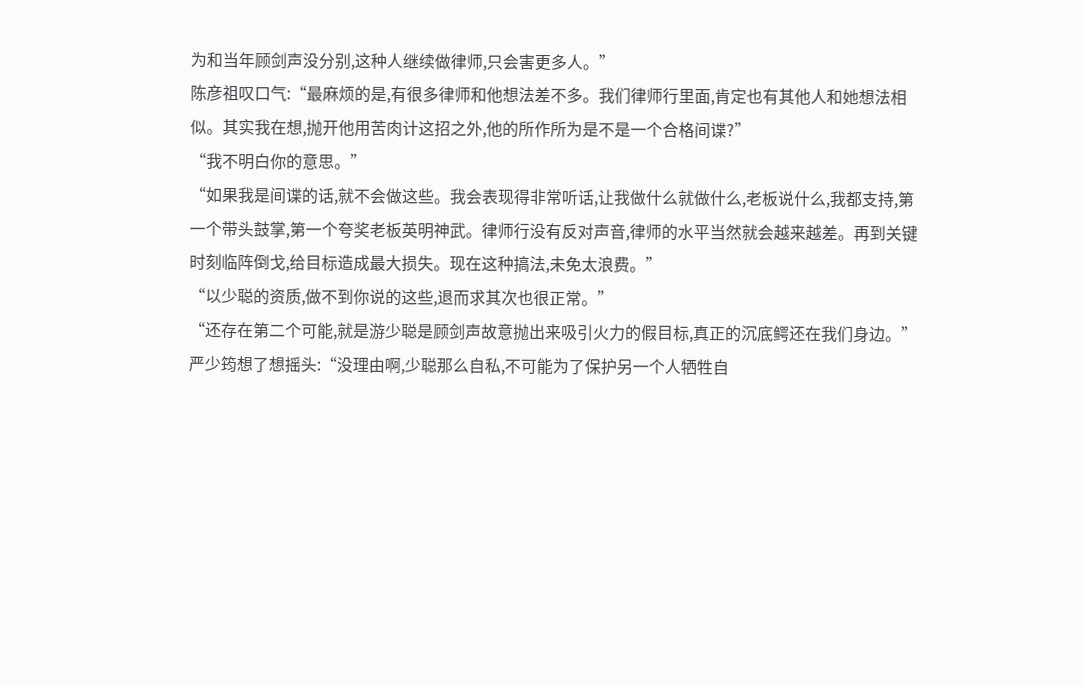为和当年顾剑声没分别,这种人继续做律师,只会害更多人。”
陈彦祖叹口气:“最麻烦的是,有很多律师和他想法差不多。我们律师行里面,肯定也有其他人和她想法相似。其实我在想,抛开他用苦肉计这招之外,他的所作所为是不是一个合格间谍?”
“我不明白你的意思。”
“如果我是间谍的话,就不会做这些。我会表现得非常听话,让我做什么就做什么,老板说什么,我都支持,第一个带头鼓掌,第一个夸奖老板英明神武。律师行没有反对声音,律师的水平当然就会越来越差。再到关键时刻临阵倒戈,给目标造成最大损失。现在这种搞法,未免太浪费。”
“以少聪的资质,做不到你说的这些,退而求其次也很正常。”
“还存在第二个可能,就是游少聪是顾剑声故意抛出来吸引火力的假目标,真正的沉底鳄还在我们身边。”
严少筠想了想摇头:“没理由啊,少聪那么自私,不可能为了保护另一个人牺牲自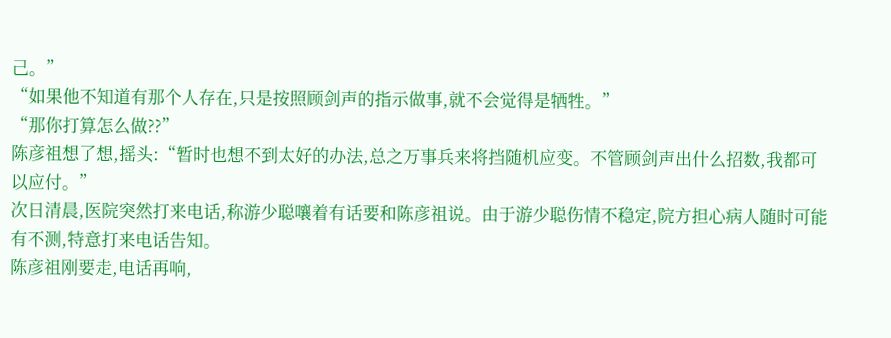己。”
“如果他不知道有那个人存在,只是按照顾剑声的指示做事,就不会觉得是牺牲。”
“那你打算怎么做??”
陈彦祖想了想,摇头:“暂时也想不到太好的办法,总之万事兵来将挡随机应变。不管顾剑声出什么招数,我都可以应付。”
次日清晨,医院突然打来电话,称游少聪嚷着有话要和陈彦祖说。由于游少聪伤情不稳定,院方担心病人随时可能有不测,特意打来电话告知。
陈彦祖刚要走,电话再响,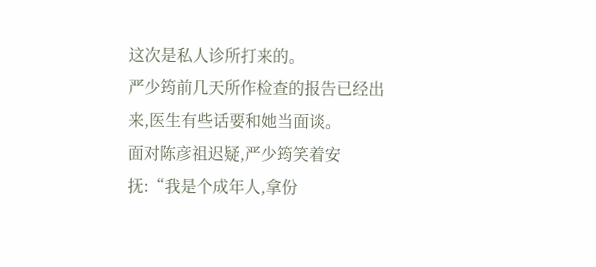这次是私人诊所打来的。
严少筠前几天所作检查的报告已经出来,医生有些话要和她当面谈。
面对陈彦祖迟疑,严少筠笑着安抚:“我是个成年人,拿份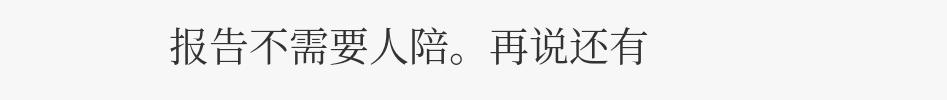报告不需要人陪。再说还有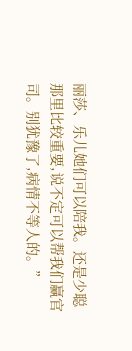丽莎、乐儿她们可以陪我。还是少聪那里比较重要,说不定可以帮我们赢官司。别犹豫了,病情不等人的。”